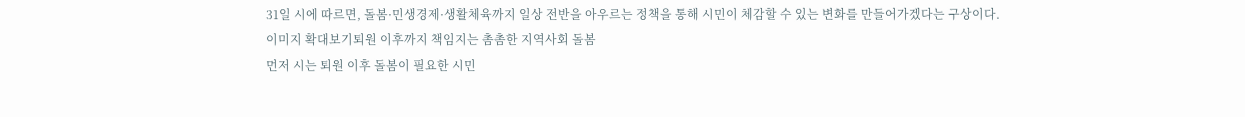31일 시에 따르면, 돌봄·민생경제·생활체육까지 일상 전반을 아우르는 정책을 통해 시민이 체감할 수 있는 변화를 만들어가겠다는 구상이다.
이미지 확대보기퇴원 이후까지 책임지는 촘촘한 지역사회 돌봄
먼저 시는 퇴원 이후 돌봄이 필요한 시민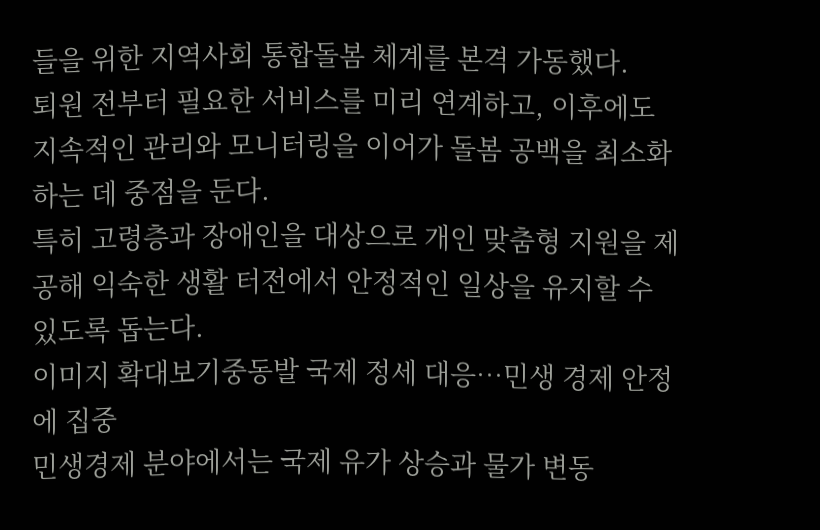들을 위한 지역사회 통합돌봄 체계를 본격 가동했다.
퇴원 전부터 필요한 서비스를 미리 연계하고, 이후에도 지속적인 관리와 모니터링을 이어가 돌봄 공백을 최소화하는 데 중점을 둔다.
특히 고령층과 장애인을 대상으로 개인 맞춤형 지원을 제공해 익숙한 생활 터전에서 안정적인 일상을 유지할 수 있도록 돕는다.
이미지 확대보기중동발 국제 정세 대응…민생 경제 안정에 집중
민생경제 분야에서는 국제 유가 상승과 물가 변동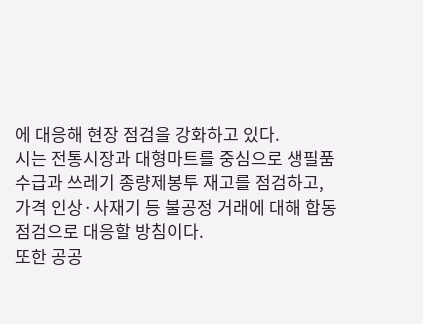에 대응해 현장 점검을 강화하고 있다.
시는 전통시장과 대형마트를 중심으로 생필품 수급과 쓰레기 종량제봉투 재고를 점검하고, 가격 인상·사재기 등 불공정 거래에 대해 합동 점검으로 대응할 방침이다.
또한 공공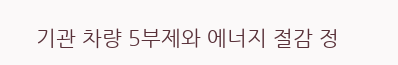기관 차량 5부제와 에너지 절감 정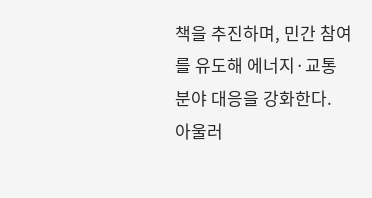책을 추진하며, 민간 참여를 유도해 에너지·교통 분야 대응을 강화한다.
아울러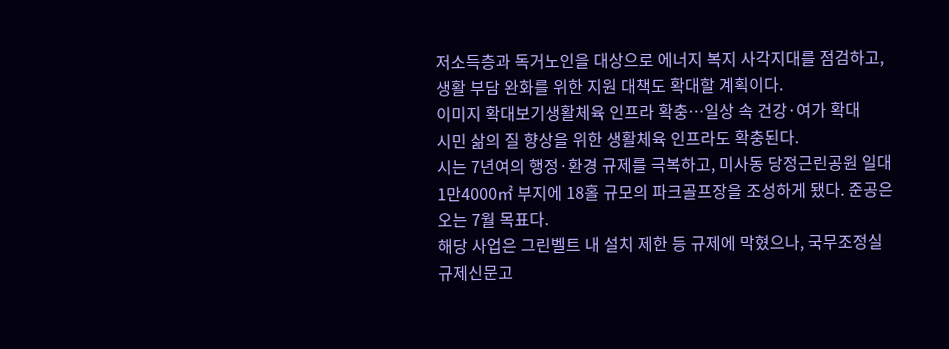저소득층과 독거노인을 대상으로 에너지 복지 사각지대를 점검하고, 생활 부담 완화를 위한 지원 대책도 확대할 계획이다.
이미지 확대보기생활체육 인프라 확충…일상 속 건강·여가 확대
시민 삶의 질 향상을 위한 생활체육 인프라도 확충된다.
시는 7년여의 행정·환경 규제를 극복하고, 미사동 당정근린공원 일대 1만4000㎡ 부지에 18홀 규모의 파크골프장을 조성하게 됐다. 준공은 오는 7월 목표다.
해당 사업은 그린벨트 내 설치 제한 등 규제에 막혔으나, 국무조정실 규제신문고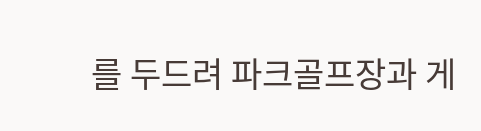를 두드려 파크골프장과 게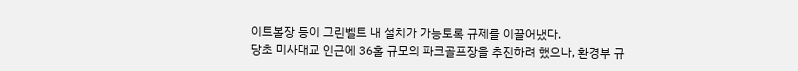이트볼장 등이 그린벨트 내 설치가 가능토록 규제를 이끌어냈다.
당초 미사대교 인근에 36홀 규모의 파크골프장을 추진하려 했으나, 환경부 규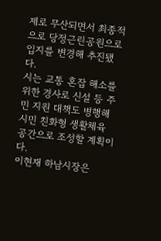제로 무산되면서 최종적으로 당정근린공원으로 입지를 변경해 추진됐다.
시는 교통 혼잡 해소를 위한 경사로 신설 등 주민 지원 대책도 병행해 시민 친화형 생활체육 공간으로 조성할 계획이다.
이현재 하남시장은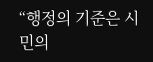“행정의 기준은 시민의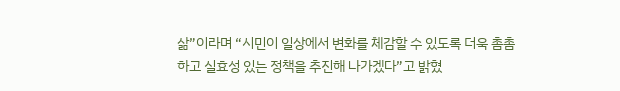삶”이라며 “시민이 일상에서 변화를 체감할 수 있도록 더욱 촘촘하고 실효성 있는 정책을 추진해 나가겠다”고 밝혔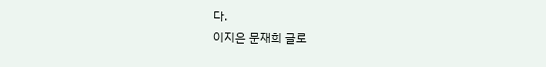다.
이지은 문재희 글로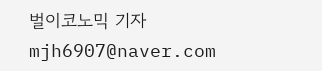벌이코노믹 기자 mjh6907@naver.com